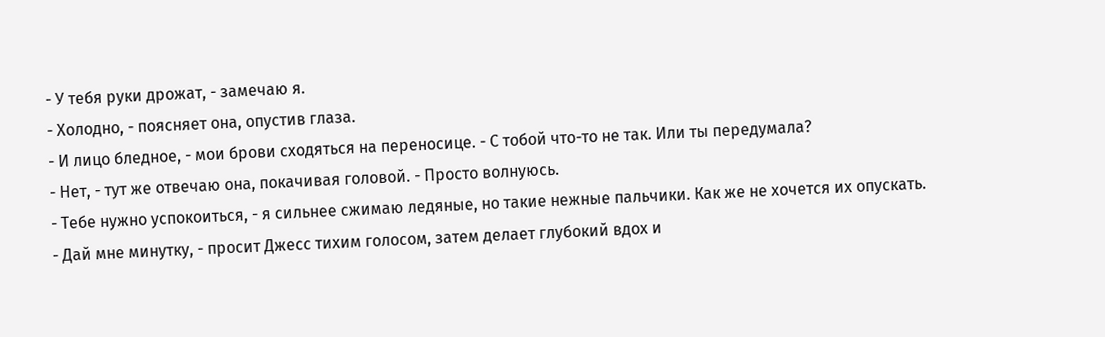- У тебя руки дрожат, - замечаю я.
- Холодно, - поясняет она, опустив глаза.
- И лицо бледное, - мои брови сходяться на переносице. - С тобой что-то не так. Или ты передумала?
- Нет, - тут же отвечаю она, покачивая головой. - Просто волнуюсь.
- Тебе нужно успокоиться, - я сильнее сжимаю ледяные, но такие нежные пальчики. Как же не хочется их опускать.
- Дай мне минутку, - просит Джесс тихим голосом, затем делает глубокий вдох и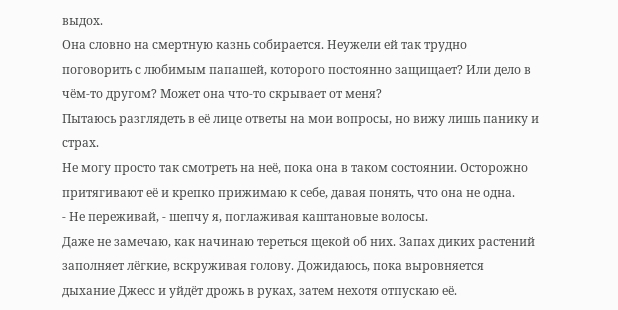выдох.
Она словно на смертную казнь собирается. Неужели ей так трудно поговорить с любимым папашей, которого постоянно защищает? Или дело в чём-то другом? Может она что-то скрывает от меня?
Пытаюсь разглядеть в её лице ответы на мои вопросы, но вижу лишь панику и страх.
Не могу просто так смотреть на неё, пока она в таком состоянии. Осторожно притягивают её и крепко прижимаю к себе, давая понять, что она не одна.
- Не переживай, - шепчу я, поглаживая каштановые волосы.
Даже не замечаю, как начинаю тереться щекой об них. Запах диких растений заполняет лёгкие, вскруживая голову. Дожидаюсь, пока выровняется дыхание Джесс и уйдёт дрожь в руках, затем нехотя отпускаю её.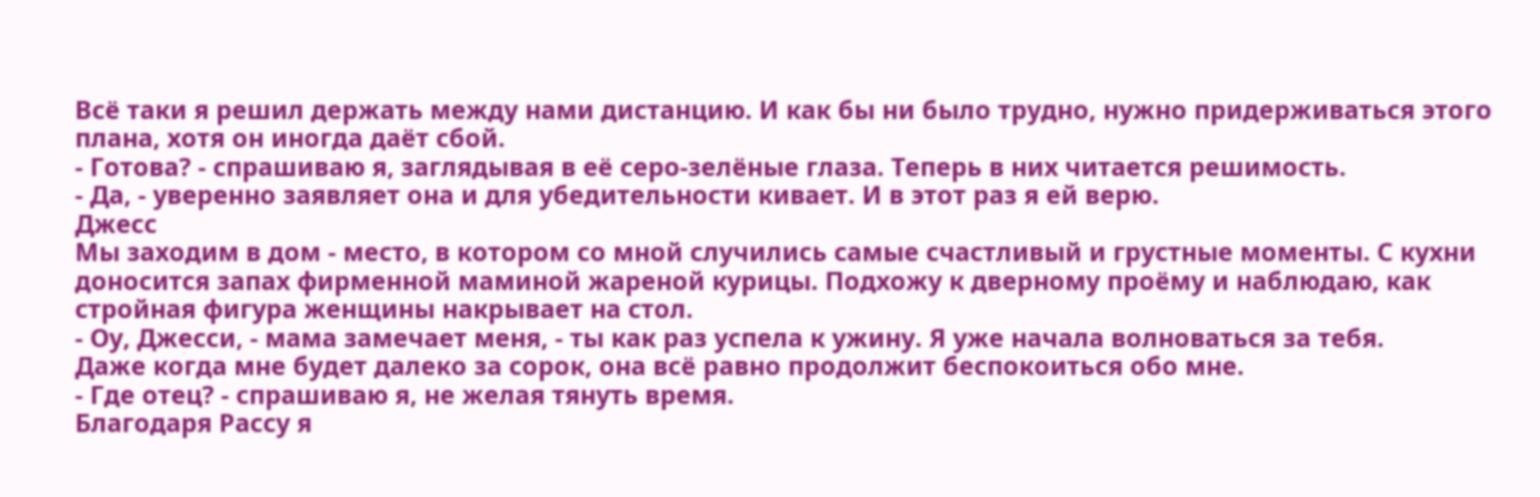Всё таки я решил держать между нами дистанцию. И как бы ни было трудно, нужно придерживаться этого плана, хотя он иногда даёт сбой.
- Готова? - спрашиваю я, заглядывая в её серо-зелёные глаза. Теперь в них читается решимость.
- Да, - уверенно заявляет она и для убедительности кивает. И в этот раз я ей верю.
Джесс
Мы заходим в дом - место, в котором со мной случились самые счастливый и грустные моменты. С кухни доносится запах фирменной маминой жареной курицы. Подхожу к дверному проёму и наблюдаю, как стройная фигура женщины накрывает на стол.
- Оу, Джесси, - мама замечает меня, - ты как раз успела к ужину. Я уже начала волноваться за тебя.
Даже когда мне будет далеко за сорок, она всё равно продолжит беспокоиться обо мне.
- Где отец? - спрашиваю я, не желая тянуть время.
Благодаря Рассу я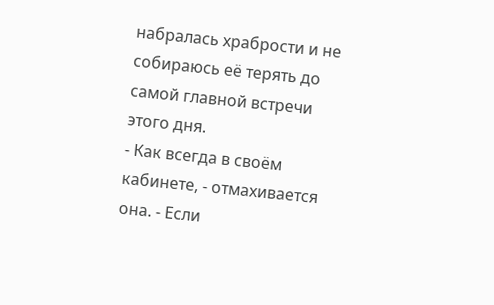набралась храбрости и не собираюсь её терять до самой главной встречи этого дня.
- Как всегда в своём кабинете, - отмахивается она. - Если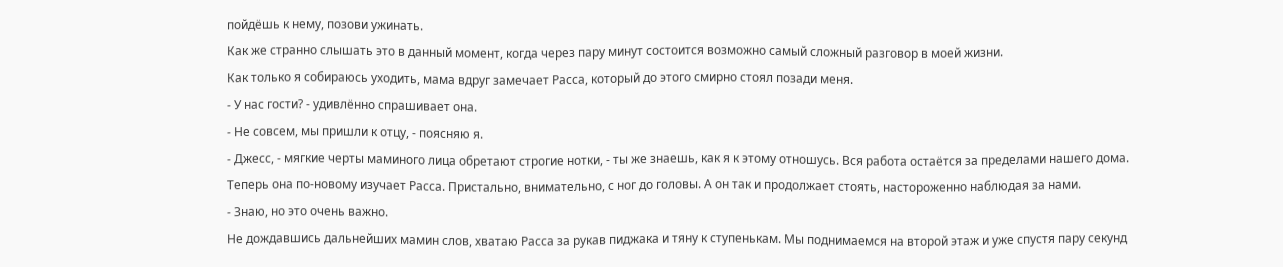пойдёшь к нему, позови ужинать.
Как же странно слышать это в данный момент, когда через пару минут состоится возможно самый сложный разговор в моей жизни.
Как только я собираюсь уходить, мама вдруг замечает Расса, который до этого смирно стоял позади меня.
- У нас гости? - удивлённо спрашивает она.
- Не совсем, мы пришли к отцу, - поясняю я.
- Джесс, - мягкие черты маминого лица обретают строгие нотки, - ты же знаешь, как я к этому отношусь. Вся работа остаётся за пределами нашего дома.
Теперь она по-новому изучает Расса. Пристально, внимательно, с ног до головы. А он так и продолжает стоять, настороженно наблюдая за нами.
- Знаю, но это очень важно.
Не дождавшись дальнейших мамин слов, хватаю Расса за рукав пиджака и тяну к ступенькам. Мы поднимаемся на второй этаж и уже спустя пару секунд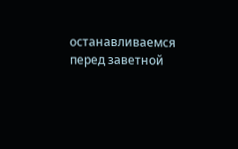останавливаемся перед заветной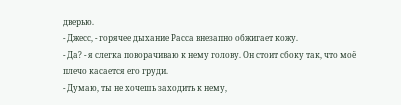дверью.
- Джесс, - горячее дыхание Расса внезапно обжигает кожу.
- Да? - я слегка поворачиваю к нему голову. Он стоит сбоку так, что моё плечо касается его груди.
- Думаю, ты не хочешь заходить к нему,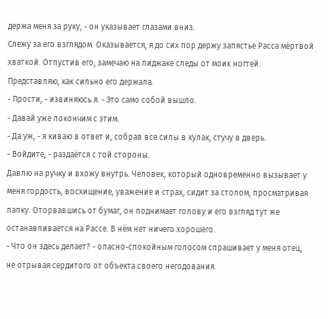держа меня за руку, - он указывает глазами вниз.
Слежу за его взглядом. Оказывается, я до сих пор держу запястье Расса мёртвой хваткой. Отпустив его, замечаю на пиджаке следы от моих ногтей. Представляю, как сильно его держала.
- Прости, - извиняюсь я. - Это само собой вышло.
- Давай уже покончим с этим.
- Да уж, - я киваю в ответ и, собрав все силы в кулак, стучу в дверь.
- Войдите, - раздаётся с той стороны.
Давлю на ручку и вхожу внутрь. Человек, который одновременно вызывает у меня гордость, восхищение, уважение и страх, сидит за столом, просматривая папку. Оторвавшись от бумаг, он поднимает голову и его взгляд тут же останавливается на Рассе. В нём нет ничего хорошего.
- Что он здесь делает? - опасно-спокойным голосом спрашивает у меня отец, не отрывая сердитого от объекта своего негодования.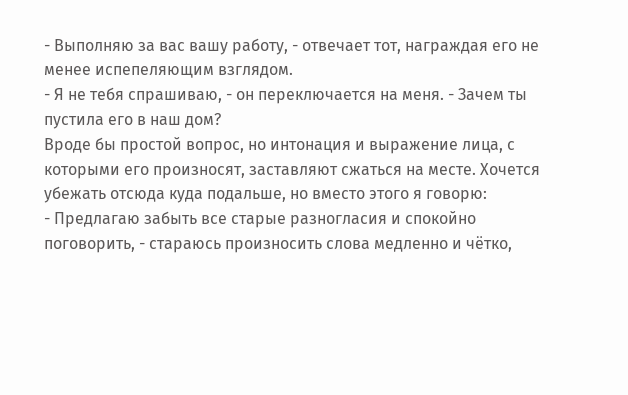- Выполняю за вас вашу работу, - отвечает тот, награждая его не менее испепеляющим взглядом.
- Я не тебя спрашиваю, - он переключается на меня. - Зачем ты пустила его в наш дом?
Вроде бы простой вопрос, но интонация и выражение лица, с которыми его произносят, заставляют сжаться на месте. Хочется убежать отсюда куда подальше, но вместо этого я говорю:
- Предлагаю забыть все старые разногласия и спокойно поговорить, - стараюсь произносить слова медленно и чётко,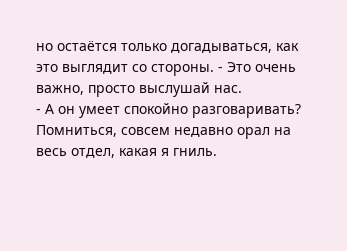но остаётся только догадываться, как это выглядит со стороны. - Это очень важно, просто выслушай нас.
- А он умеет спокойно разговаривать? Помниться, совсем недавно орал на весь отдел, какая я гниль.